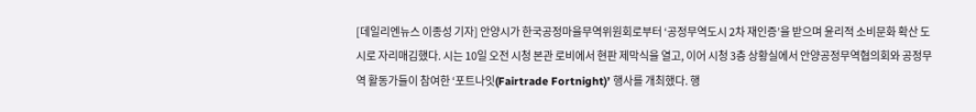[데일리엔뉴스 이종성 기자] 안양시가 한국공정마을무역위원회로부터 ‘공정무역도시 2차 재인증’을 받으며 윤리적 소비문화 확산 도시로 자리매김했다. 시는 10일 오전 시청 본관 로비에서 현판 제막식을 열고, 이어 시청 3층 상황실에서 안양공정무역협의회와 공정무역 활동가들이 참여한 ‘포트나잇(Fairtrade Fortnight)’ 행사를 개최했다. 행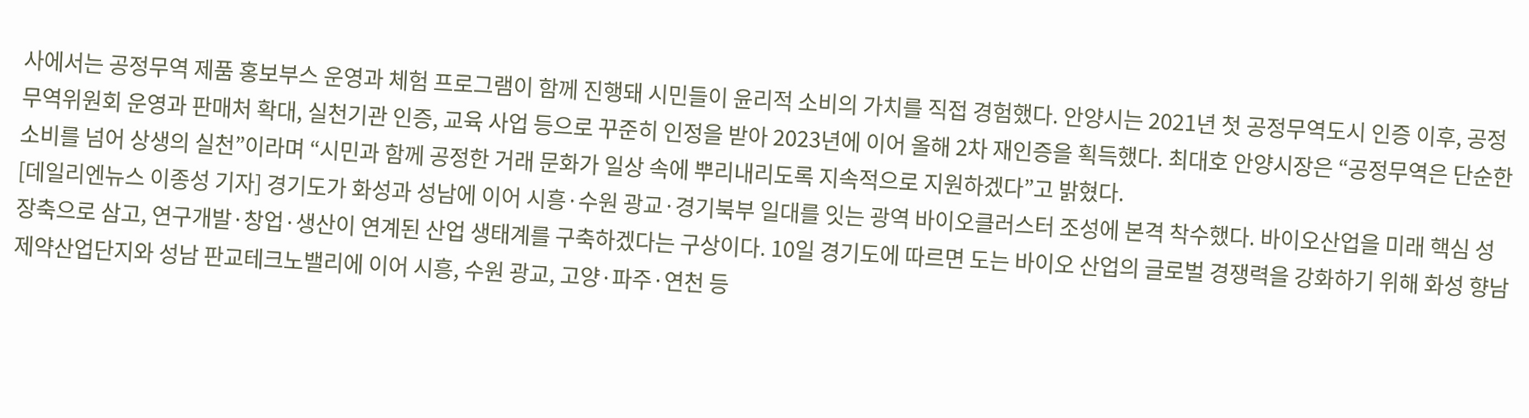사에서는 공정무역 제품 홍보부스 운영과 체험 프로그램이 함께 진행돼 시민들이 윤리적 소비의 가치를 직접 경험했다. 안양시는 2021년 첫 공정무역도시 인증 이후, 공정무역위원회 운영과 판매처 확대, 실천기관 인증, 교육 사업 등으로 꾸준히 인정을 받아 2023년에 이어 올해 2차 재인증을 획득했다. 최대호 안양시장은 “공정무역은 단순한 소비를 넘어 상생의 실천”이라며 “시민과 함께 공정한 거래 문화가 일상 속에 뿌리내리도록 지속적으로 지원하겠다”고 밝혔다.
[데일리엔뉴스 이종성 기자] 경기도가 화성과 성남에 이어 시흥·수원 광교·경기북부 일대를 잇는 광역 바이오클러스터 조성에 본격 착수했다. 바이오산업을 미래 핵심 성장축으로 삼고, 연구개발·창업·생산이 연계된 산업 생태계를 구축하겠다는 구상이다. 10일 경기도에 따르면 도는 바이오 산업의 글로벌 경쟁력을 강화하기 위해 화성 향남 제약산업단지와 성남 판교테크노밸리에 이어 시흥, 수원 광교, 고양·파주·연천 등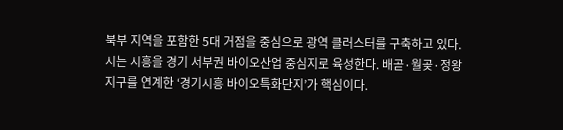북부 지역을 포함한 5대 거점을 중심으로 광역 클러스터를 구축하고 있다. 시는 시흥을 경기 서부권 바이오산업 중심지로 육성한다. 배곧·월곶·정왕지구를 연계한 ‘경기시흥 바이오특화단지’가 핵심이다.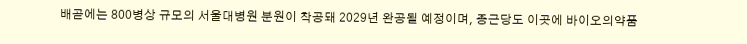배곧에는 800병상 규모의 서울대병원 분원이 착공돼 2029년 완공될 예정이며, 종근당도 이곳에 바이오의약품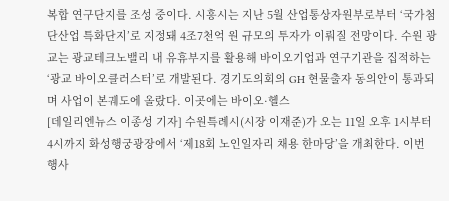복합 연구단지를 조성 중이다. 시흥시는 지난 5월 산업통상자원부로부터 ‘국가첨단산업 특화단지’로 지정돼 4조7천억 원 규모의 투자가 이뤄질 전망이다. 수원 광교는 광교테크노밸리 내 유휴부지를 활용해 바이오기업과 연구기관을 집적하는 ‘광교 바이오클러스터’로 개발된다. 경기도의회의 GH 현물출자 동의안이 통과되며 사업이 본궤도에 올랐다. 이곳에는 바이오·헬스
[데일리엔뉴스 이종성 기자] 수원특례시(시장 이재준)가 오는 11일 오후 1시부터 4시까지 화성행궁광장에서 ‘제18회 노인일자리 채용 한마당’을 개최한다. 이번 행사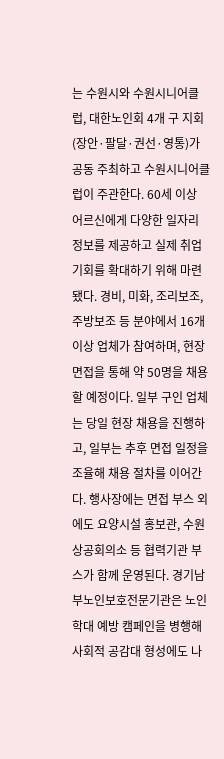는 수원시와 수원시니어클럽, 대한노인회 4개 구 지회(장안·팔달·권선·영통)가 공동 주최하고 수원시니어클럽이 주관한다. 60세 이상 어르신에게 다양한 일자리 정보를 제공하고 실제 취업 기회를 확대하기 위해 마련됐다. 경비, 미화, 조리보조, 주방보조 등 분야에서 16개 이상 업체가 참여하며, 현장 면접을 통해 약 50명을 채용할 예정이다. 일부 구인 업체는 당일 현장 채용을 진행하고, 일부는 추후 면접 일정을 조율해 채용 절차를 이어간다. 행사장에는 면접 부스 외에도 요양시설 홍보관, 수원상공회의소 등 협력기관 부스가 함께 운영된다. 경기남부노인보호전문기관은 노인학대 예방 캠페인을 병행해 사회적 공감대 형성에도 나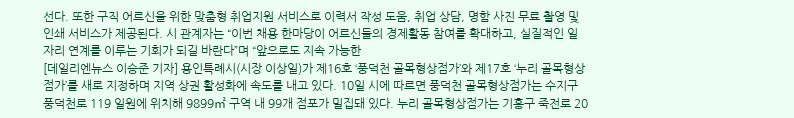선다. 또한 구직 어르신을 위한 맞춤형 취업지원 서비스로 이력서 작성 도움, 취업 상담, 명함 사진 무료 촬영 및 인쇄 서비스가 제공된다. 시 관계자는 “이번 채용 한마당이 어르신들의 경제활동 참여를 확대하고, 실질적인 일자리 연계를 이루는 기회가 되길 바란다”며 “앞으로도 지속 가능한
[데일리엔뉴스 이승준 기자] 용인특례시(시장 이상일)가 제16호 ‘풍덕천 골목형상점가’와 제17호 ‘누리 골목형상점가’를 새로 지정하며 지역 상권 활성화에 속도를 내고 있다. 10일 시에 따르면 풍덕천 골목형상점가는 수지구 풍덕천로 119 일원에 위치해 9899㎡ 구역 내 99개 점포가 밀집돼 있다. 누리 골목형상점가는 기흥구 죽전로 20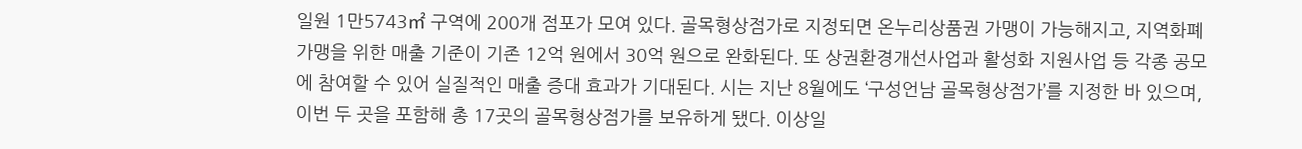일원 1만5743㎡ 구역에 200개 점포가 모여 있다. 골목형상점가로 지정되면 온누리상품권 가맹이 가능해지고, 지역화폐 가맹을 위한 매출 기준이 기존 12억 원에서 30억 원으로 완화된다. 또 상권환경개선사업과 활성화 지원사업 등 각종 공모에 참여할 수 있어 실질적인 매출 증대 효과가 기대된다. 시는 지난 8월에도 ‘구성언남 골목형상점가’를 지정한 바 있으며, 이번 두 곳을 포함해 총 17곳의 골목형상점가를 보유하게 됐다. 이상일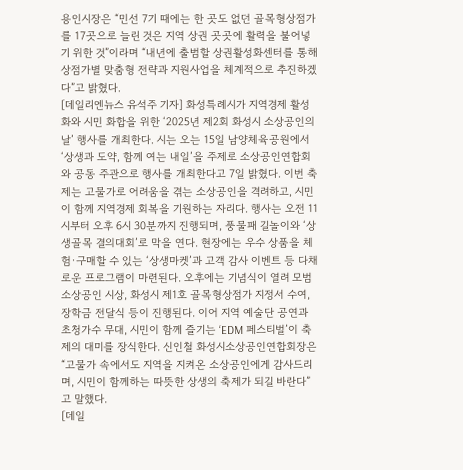용인시장은 “민선 7기 때에는 한 곳도 없던 골목형상점가를 17곳으로 늘린 것은 지역 상권 곳곳에 활력을 불어넣기 위한 것”이라며 “내년에 출범할 상권활성화센터를 통해 상점가별 맞춤형 전략과 지원사업을 체계적으로 추진하겠다”고 밝혔다.
[데일리엔뉴스 유석주 기자] 화성특례시가 지역경제 활성화와 시민 화합을 위한 ‘2025년 제2회 화성시 소상공인의 날’ 행사를 개최한다. 시는 오는 15일 남양체육공원에서 ‘상생과 도약, 함께 여는 내일’을 주제로 소상공인연합회와 공동 주관으로 행사를 개최한다고 7일 밝혔다. 이번 축제는 고물가로 어려움을 겪는 소상공인을 격려하고, 시민이 함께 지역경제 회복을 기원하는 자리다. 행사는 오전 11시부터 오후 6시 30분까지 진행되며, 풍물패 길놀이와 ‘상생골목 결의대회’로 막을 연다. 현장에는 우수 상품을 체험·구매할 수 있는 ‘상생마켓’과 고객 감사 이벤트 등 다채로운 프로그램이 마련된다. 오후에는 기념식이 열려 모범 소상공인 시상, 화성시 제1호 골목형상점가 지정서 수여, 장학금 전달식 등이 진행된다. 이어 지역 예술단 공연과 초청가수 무대, 시민이 함께 즐기는 ‘EDM 페스티벌’이 축제의 대미를 장식한다. 신인철 화성시소상공인연합회장은 “고물가 속에서도 지역을 지켜온 소상공인에게 감사드리며, 시민이 함께하는 따뜻한 상생의 축제가 되길 바란다”고 말했다.
[데일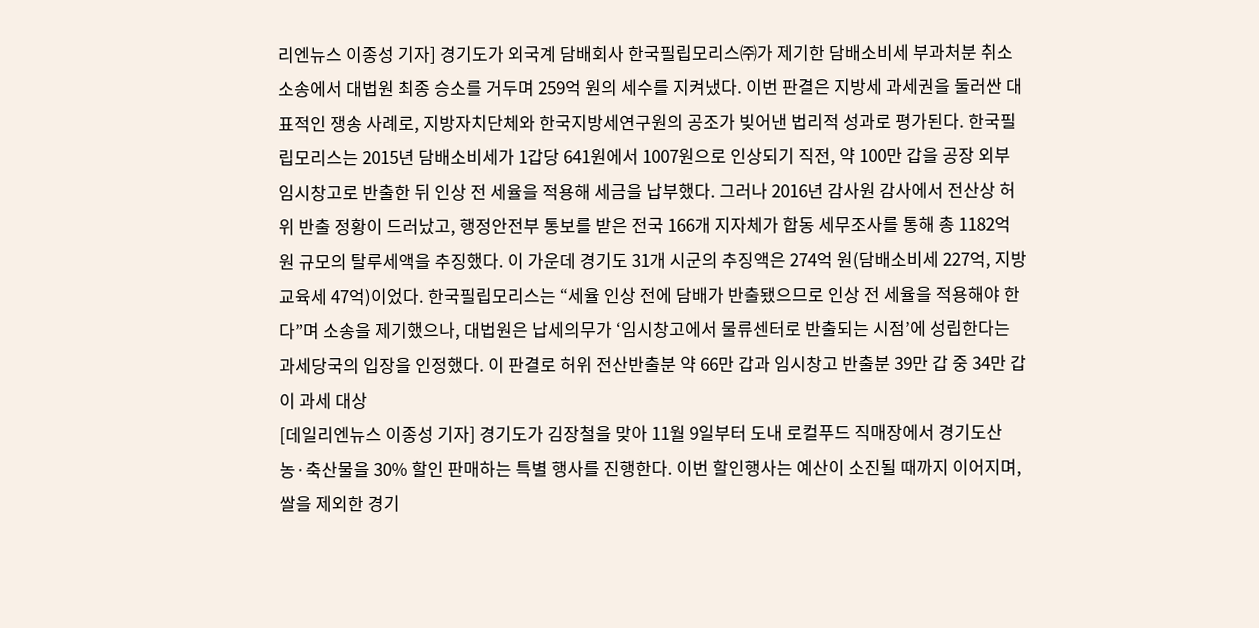리엔뉴스 이종성 기자] 경기도가 외국계 담배회사 한국필립모리스㈜가 제기한 담배소비세 부과처분 취소 소송에서 대법원 최종 승소를 거두며 259억 원의 세수를 지켜냈다. 이번 판결은 지방세 과세권을 둘러싼 대표적인 쟁송 사례로, 지방자치단체와 한국지방세연구원의 공조가 빚어낸 법리적 성과로 평가된다. 한국필립모리스는 2015년 담배소비세가 1갑당 641원에서 1007원으로 인상되기 직전, 약 100만 갑을 공장 외부 임시창고로 반출한 뒤 인상 전 세율을 적용해 세금을 납부했다. 그러나 2016년 감사원 감사에서 전산상 허위 반출 정황이 드러났고, 행정안전부 통보를 받은 전국 166개 지자체가 합동 세무조사를 통해 총 1182억 원 규모의 탈루세액을 추징했다. 이 가운데 경기도 31개 시군의 추징액은 274억 원(담배소비세 227억, 지방교육세 47억)이었다. 한국필립모리스는 “세율 인상 전에 담배가 반출됐으므로 인상 전 세율을 적용해야 한다”며 소송을 제기했으나, 대법원은 납세의무가 ‘임시창고에서 물류센터로 반출되는 시점’에 성립한다는 과세당국의 입장을 인정했다. 이 판결로 허위 전산반출분 약 66만 갑과 임시창고 반출분 39만 갑 중 34만 갑이 과세 대상
[데일리엔뉴스 이종성 기자] 경기도가 김장철을 맞아 11월 9일부터 도내 로컬푸드 직매장에서 경기도산 농·축산물을 30% 할인 판매하는 특별 행사를 진행한다. 이번 할인행사는 예산이 소진될 때까지 이어지며, 쌀을 제외한 경기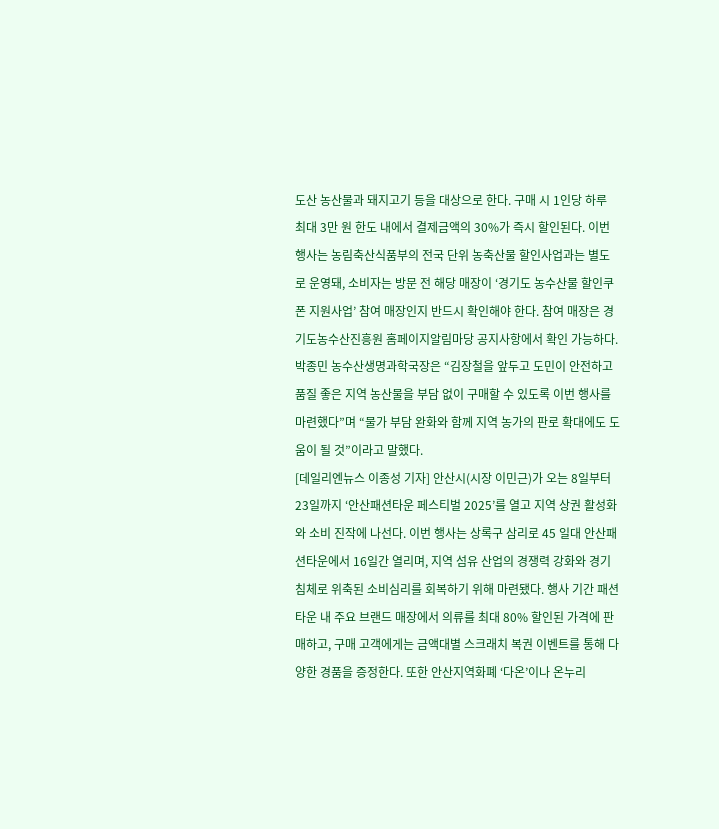도산 농산물과 돼지고기 등을 대상으로 한다. 구매 시 1인당 하루 최대 3만 원 한도 내에서 결제금액의 30%가 즉시 할인된다. 이번 행사는 농림축산식품부의 전국 단위 농축산물 할인사업과는 별도로 운영돼, 소비자는 방문 전 해당 매장이 ‘경기도 농수산물 할인쿠폰 지원사업’ 참여 매장인지 반드시 확인해야 한다. 참여 매장은 경기도농수산진흥원 홈페이지알림마당 공지사항에서 확인 가능하다. 박종민 농수산생명과학국장은 “김장철을 앞두고 도민이 안전하고 품질 좋은 지역 농산물을 부담 없이 구매할 수 있도록 이번 행사를 마련했다”며 “물가 부담 완화와 함께 지역 농가의 판로 확대에도 도움이 될 것”이라고 말했다.
[데일리엔뉴스 이종성 기자] 안산시(시장 이민근)가 오는 8일부터 23일까지 ‘안산패션타운 페스티벌 2025’를 열고 지역 상권 활성화와 소비 진작에 나선다. 이번 행사는 상록구 삼리로 45 일대 안산패션타운에서 16일간 열리며, 지역 섬유 산업의 경쟁력 강화와 경기침체로 위축된 소비심리를 회복하기 위해 마련됐다. 행사 기간 패션타운 내 주요 브랜드 매장에서 의류를 최대 80% 할인된 가격에 판매하고, 구매 고객에게는 금액대별 스크래치 복권 이벤트를 통해 다양한 경품을 증정한다. 또한 안산지역화폐 ‘다온’이나 온누리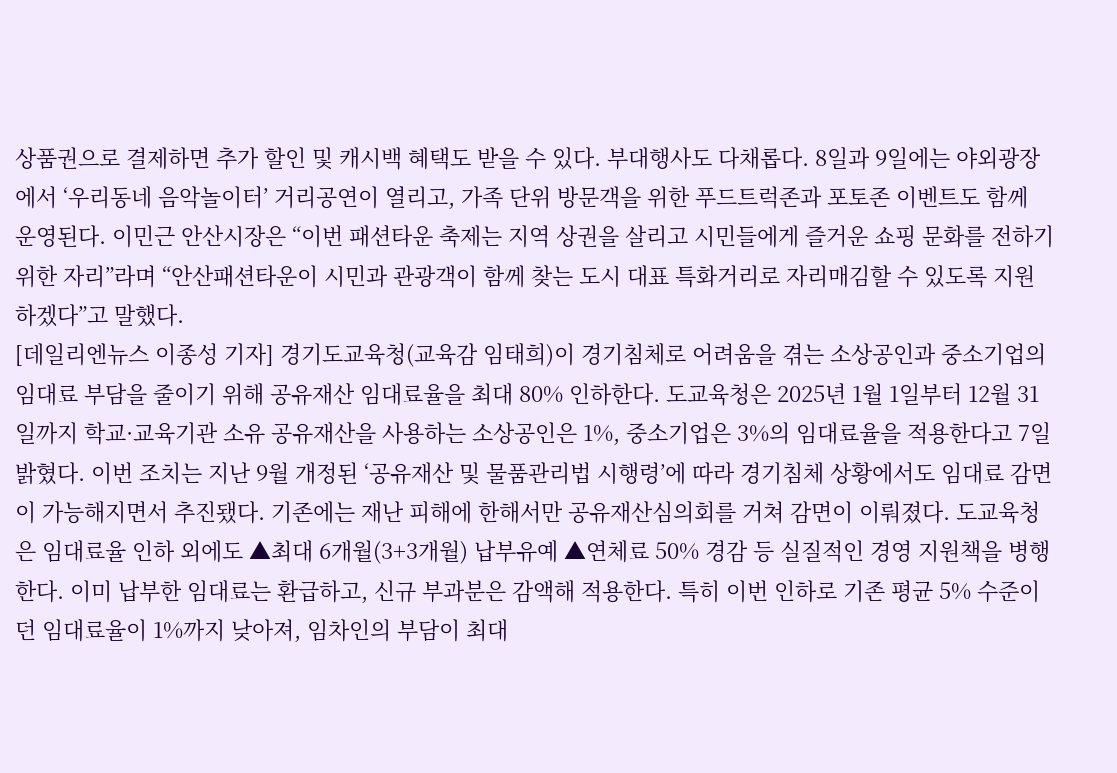상품권으로 결제하면 추가 할인 및 캐시백 혜택도 받을 수 있다. 부대행사도 다채롭다. 8일과 9일에는 야외광장에서 ‘우리동네 음악놀이터’ 거리공연이 열리고, 가족 단위 방문객을 위한 푸드트럭존과 포토존 이벤트도 함께 운영된다. 이민근 안산시장은 “이번 패션타운 축제는 지역 상권을 살리고 시민들에게 즐거운 쇼핑 문화를 전하기 위한 자리”라며 “안산패션타운이 시민과 관광객이 함께 찾는 도시 대표 특화거리로 자리매김할 수 있도록 지원하겠다”고 말했다.
[데일리엔뉴스 이종성 기자] 경기도교육청(교육감 임태희)이 경기침체로 어려움을 겪는 소상공인과 중소기업의 임대료 부담을 줄이기 위해 공유재산 임대료율을 최대 80% 인하한다. 도교육청은 2025년 1월 1일부터 12월 31일까지 학교·교육기관 소유 공유재산을 사용하는 소상공인은 1%, 중소기업은 3%의 임대료율을 적용한다고 7일 밝혔다. 이번 조치는 지난 9월 개정된 ‘공유재산 및 물품관리법 시행령’에 따라 경기침체 상황에서도 임대료 감면이 가능해지면서 추진됐다. 기존에는 재난 피해에 한해서만 공유재산심의회를 거쳐 감면이 이뤄졌다. 도교육청은 임대료율 인하 외에도 ▲최대 6개월(3+3개월) 납부유예 ▲연체료 50% 경감 등 실질적인 경영 지원책을 병행한다. 이미 납부한 임대료는 환급하고, 신규 부과분은 감액해 적용한다. 특히 이번 인하로 기존 평균 5% 수준이던 임대료율이 1%까지 낮아져, 임차인의 부담이 최대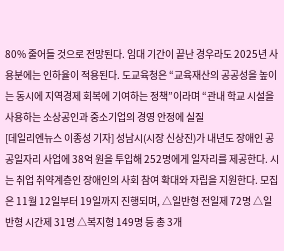80% 줄어들 것으로 전망된다. 임대 기간이 끝난 경우라도 2025년 사용분에는 인하율이 적용된다. 도교육청은 “교육재산의 공공성을 높이는 동시에 지역경제 회복에 기여하는 정책”이라며 “관내 학교 시설을 사용하는 소상공인과 중소기업의 경영 안정에 실질
[데일리엔뉴스 이종성 기자] 성남시(시장 신상진)가 내년도 장애인 공공일자리 사업에 38억 원을 투입해 252명에게 일자리를 제공한다. 시는 취업 취약계층인 장애인의 사회 참여 확대와 자립을 지원한다. 모집은 11월 12일부터 19일까지 진행되며, △일반형 전일제 72명 △일반형 시간제 31명 △복지형 149명 등 총 3개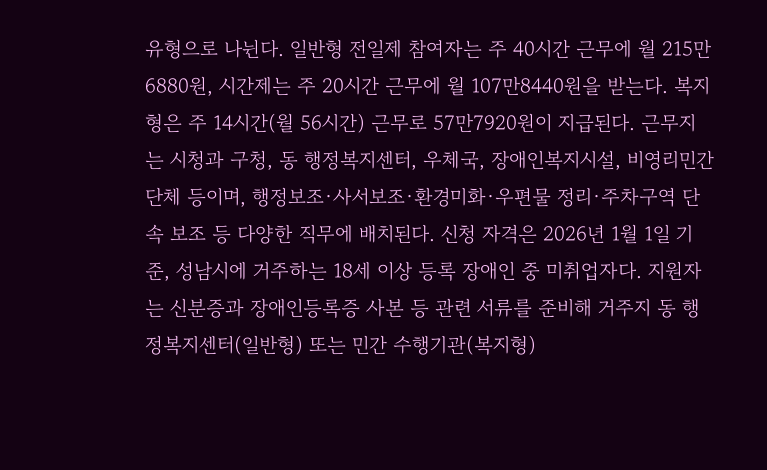유형으로 나뉜다. 일반형 전일제 참여자는 주 40시간 근무에 월 215만6880원, 시간제는 주 20시간 근무에 월 107만8440원을 받는다. 복지형은 주 14시간(월 56시간) 근무로 57만7920원이 지급된다. 근무지는 시청과 구청, 동 행정복지센터, 우체국, 장애인복지시설, 비영리민간단체 등이며, 행정보조·사서보조·환경미화·우편물 정리·주차구역 단속 보조 등 다양한 직무에 배치된다. 신청 자격은 2026년 1월 1일 기준, 성남시에 거주하는 18세 이상 등록 장애인 중 미취업자다. 지원자는 신분증과 장애인등록증 사본 등 관련 서류를 준비해 거주지 동 행정복지센터(일반형) 또는 민간 수행기관(복지형)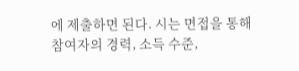에 제출하면 된다. 시는 면접을 통해 참여자의 경력, 소득 수준,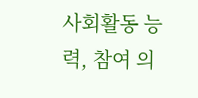사회활동 능력, 참여 의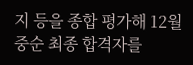지 등을 종합 평가해 12월 중순 최종 합격자를